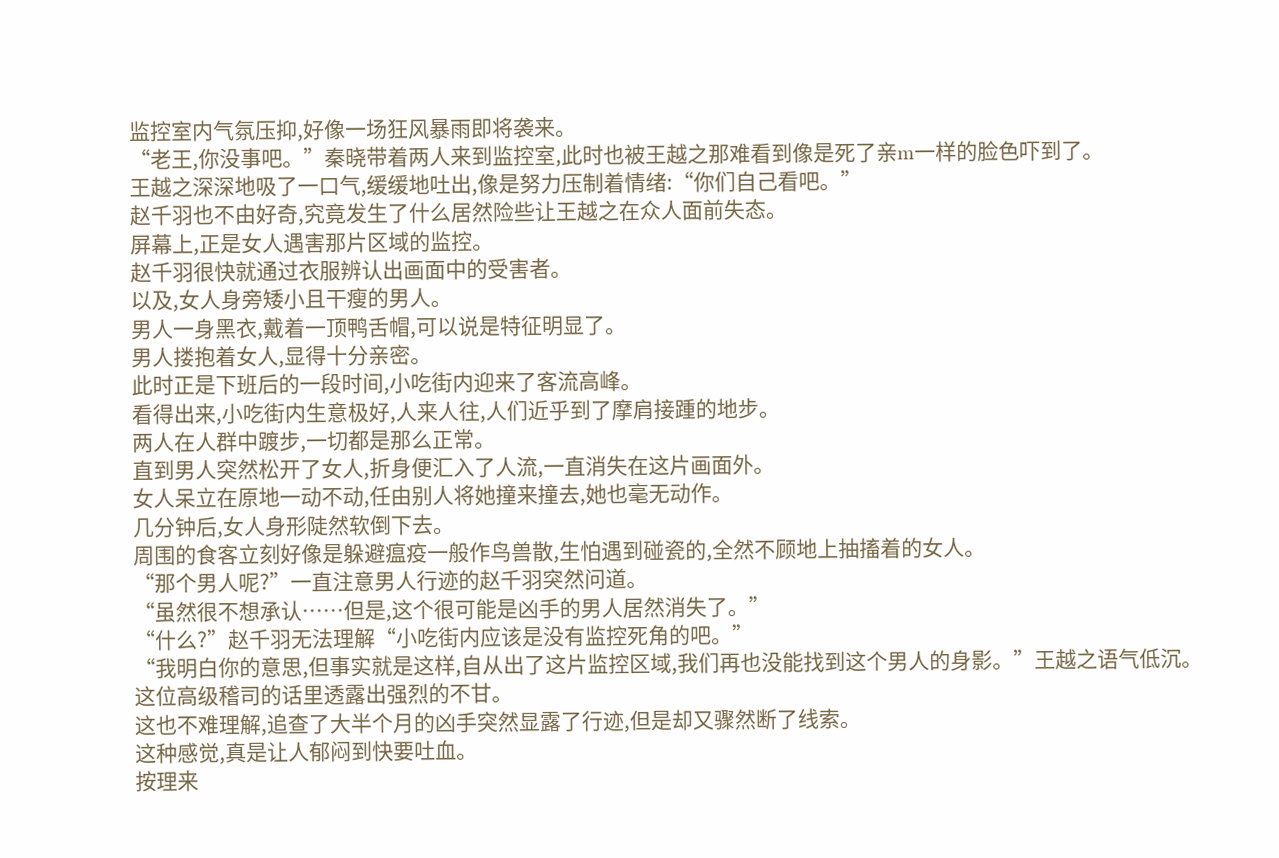监控室内气氛压抑,好像一场狂风暴雨即将袭来。
“老王,你没事吧。”秦晓带着两人来到监控室,此时也被王越之那难看到像是死了亲m一样的脸色吓到了。
王越之深深地吸了一口气,缓缓地吐出,像是努力压制着情绪:“你们自己看吧。”
赵千羽也不由好奇,究竟发生了什么居然险些让王越之在众人面前失态。
屏幕上,正是女人遇害那片区域的监控。
赵千羽很快就通过衣服辨认出画面中的受害者。
以及,女人身旁矮小且干瘦的男人。
男人一身黑衣,戴着一顶鸭舌帽,可以说是特征明显了。
男人搂抱着女人,显得十分亲密。
此时正是下班后的一段时间,小吃街内迎来了客流高峰。
看得出来,小吃街内生意极好,人来人往,人们近乎到了摩肩接踵的地步。
两人在人群中踱步,一切都是那么正常。
直到男人突然松开了女人,折身便汇入了人流,一直消失在这片画面外。
女人呆立在原地一动不动,任由别人将她撞来撞去,她也毫无动作。
几分钟后,女人身形陡然软倒下去。
周围的食客立刻好像是躲避瘟疫一般作鸟兽散,生怕遇到碰瓷的,全然不顾地上抽搐着的女人。
“那个男人呢?”一直注意男人行迹的赵千羽突然问道。
“虽然很不想承认……但是,这个很可能是凶手的男人居然消失了。”
“什么?”赵千羽无法理解“小吃街内应该是没有监控死角的吧。”
“我明白你的意思,但事实就是这样,自从出了这片监控区域,我们再也没能找到这个男人的身影。”王越之语气低沉。
这位高级稽司的话里透露出强烈的不甘。
这也不难理解,追查了大半个月的凶手突然显露了行迹,但是却又骤然断了线索。
这种感觉,真是让人郁闷到快要吐血。
按理来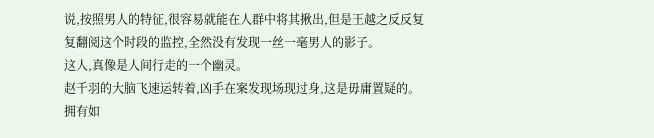说,按照男人的特征,很容易就能在人群中将其揪出,但是王越之反反复复翻阅这个时段的监控,全然没有发现一丝一毫男人的影子。
这人,真像是人间行走的一个幽灵。
赵千羽的大脑飞速运转着,凶手在案发现场现过身,这是毋庸置疑的。
拥有如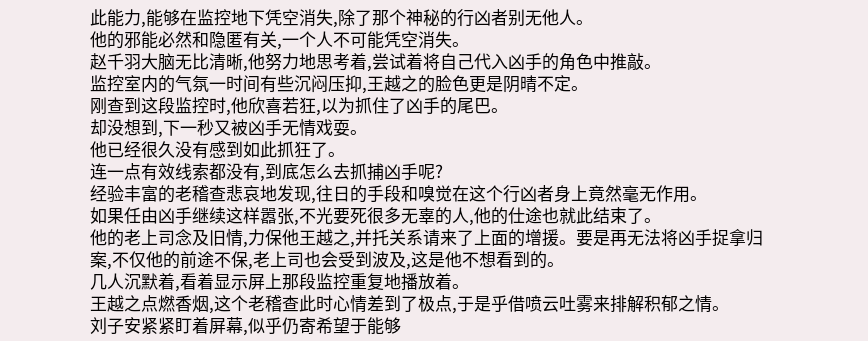此能力,能够在监控地下凭空消失,除了那个神秘的行凶者别无他人。
他的邪能必然和隐匿有关,一个人不可能凭空消失。
赵千羽大脑无比清晰,他努力地思考着,尝试着将自己代入凶手的角色中推敲。
监控室内的气氛一时间有些沉闷压抑,王越之的脸色更是阴晴不定。
刚查到这段监控时,他欣喜若狂,以为抓住了凶手的尾巴。
却没想到,下一秒又被凶手无情戏耍。
他已经很久没有感到如此抓狂了。
连一点有效线索都没有,到底怎么去抓捕凶手呢?
经验丰富的老稽查悲哀地发现,往日的手段和嗅觉在这个行凶者身上竟然毫无作用。
如果任由凶手继续这样嚣张,不光要死很多无辜的人,他的仕途也就此结束了。
他的老上司念及旧情,力保他王越之,并托关系请来了上面的增援。要是再无法将凶手捉拿归案,不仅他的前途不保,老上司也会受到波及,这是他不想看到的。
几人沉默着,看着显示屏上那段监控重复地播放着。
王越之点燃香烟,这个老稽查此时心情差到了极点,于是乎借喷云吐雾来排解积郁之情。
刘子安紧紧盯着屏幕,似乎仍寄希望于能够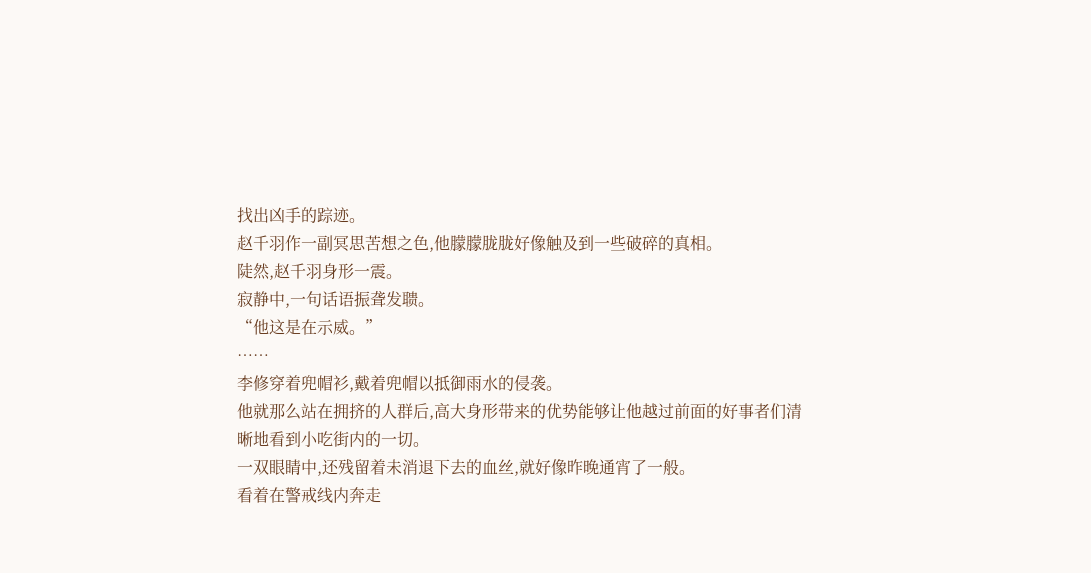找出凶手的踪迹。
赵千羽作一副冥思苦想之色,他朦朦胧胧好像触及到一些破碎的真相。
陡然,赵千羽身形一震。
寂静中,一句话语振聋发聩。
“他这是在示威。”
……
李修穿着兜帽衫,戴着兜帽以抵御雨水的侵袭。
他就那么站在拥挤的人群后,高大身形带来的优势能够让他越过前面的好事者们清晰地看到小吃街内的一切。
一双眼睛中,还残留着未消退下去的血丝,就好像昨晚通宵了一般。
看着在警戒线内奔走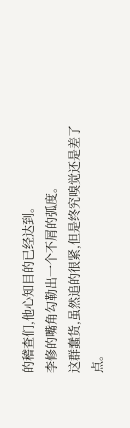的稽查们,他心知目的已经达到。
李修的嘴角勾勒出一个不屑的弧度。
这群蠢货,虽然追的很紧,但是终究嗅觉还是差了点。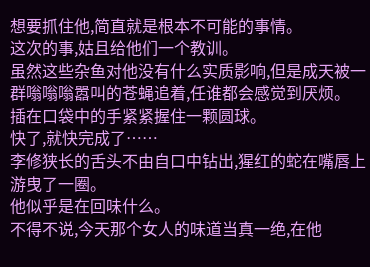想要抓住他,简直就是根本不可能的事情。
这次的事,姑且给他们一个教训。
虽然这些杂鱼对他没有什么实质影响,但是成天被一群嗡嗡嗡嚣叫的苍蝇追着,任谁都会感觉到厌烦。
插在口袋中的手紧紧握住一颗圆球。
快了,就快完成了……
李修狭长的舌头不由自口中钻出,猩红的蛇在嘴唇上游曳了一圈。
他似乎是在回味什么。
不得不说,今天那个女人的味道当真一绝,在他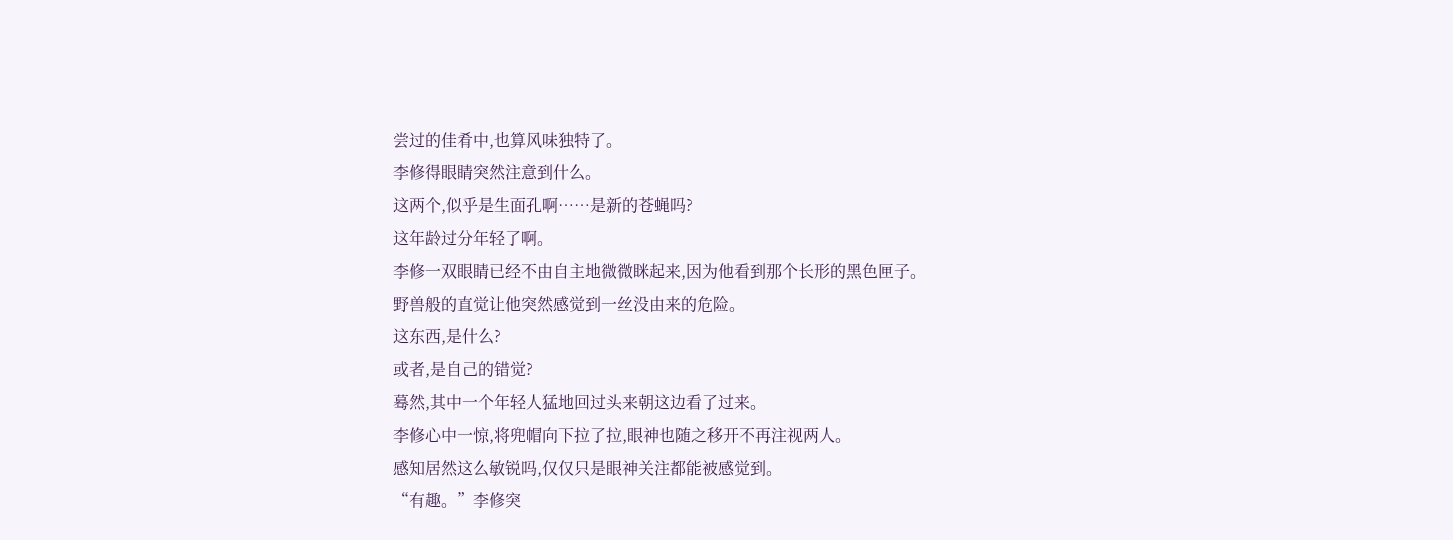尝过的佳肴中,也算风味独特了。
李修得眼睛突然注意到什么。
这两个,似乎是生面孔啊……是新的苍蝇吗?
这年龄过分年轻了啊。
李修一双眼睛已经不由自主地微微眯起来,因为他看到那个长形的黑色匣子。
野兽般的直觉让他突然感觉到一丝没由来的危险。
这东西,是什么?
或者,是自己的错觉?
蓦然,其中一个年轻人猛地回过头来朝这边看了过来。
李修心中一惊,将兜帽向下拉了拉,眼神也随之移开不再注视两人。
感知居然这么敏锐吗,仅仅只是眼神关注都能被感觉到。
“有趣。”李修突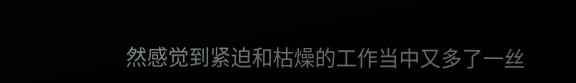然感觉到紧迫和枯燥的工作当中又多了一丝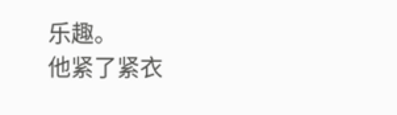乐趣。
他紧了紧衣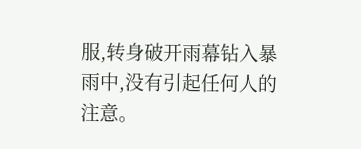服,转身破开雨幕钻入暴雨中,没有引起任何人的注意。